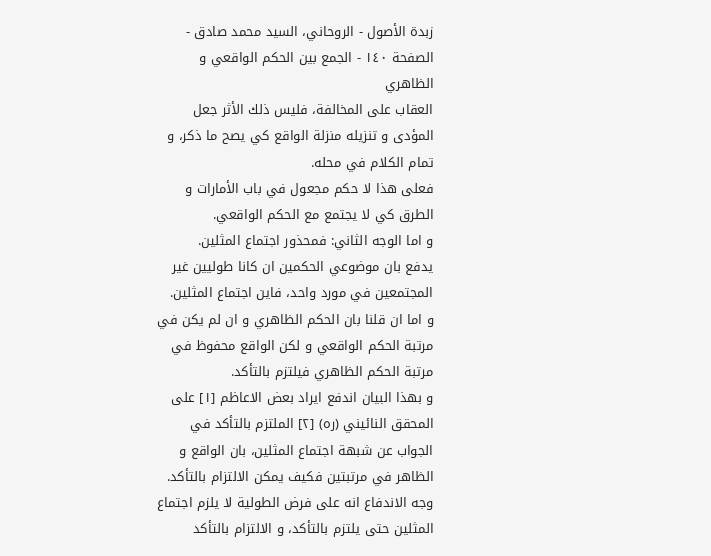زبدة الأصول - الروحاني، السيد محمد صادق - الصفحة ١٤٠ - الجمع بين الحكم الواقعي و الظاهري
العقاب على المخالفة، فليس ذلك الأثر جعل المؤدى و تنزيله منزلة الواقع كي يصح ما ذكر، و تمام الكلام في محله.
فعلى هذا لا حكم مجعول في باب الأمارات و الطرق كي لا يجتمع مع الحكم الواقعي.
و اما الوجه الثاني: فمحذور اجتماع المثلين.
يدفع بان موضوعي الحكمين ان كانا طوليين غير المجتمعين في مورد واحد، فاين اجتماع المثلين.
و اما ان قلنا بان الحكم الظاهري و ان لم يكن في مرتبة الحكم الواقعي و لكن الواقع محفوظ في مرتبة الحكم الظاهري فيلتزم بالتأكد.
و بهذا البيان اندفع ايراد بعض الاعاظم [١] على المحقق النائيني (ره) [٢] الملتزم بالتأكد في الجواب عن شبهة اجتماع المثلين، بان الواقع و الظاهر في مرتبتين فكيف يمكن الالتزام بالتأكد.
وجه الاندفاع انه على فرض الطولية لا يلزم اجتماع المثلين حتى يلتزم بالتأكد، و الالتزام بالتأكد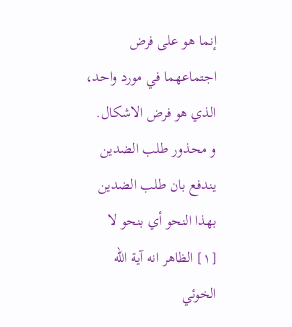إنما هو على فرض اجتماعهما في مورد واحد، الذي هو فرض الاشكال.
و محذور طلب الضدين يندفع بان طلب الضدين بهذا النحو أي بنحو لا
[١] الظاهر انه آية اللّه الخوئي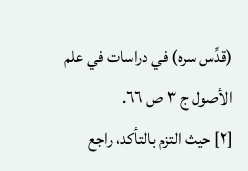(قدِّس سره) في دراسات في علم الأصول ج ٣ ص ٦٦.
[٢] حيث التزم بالتأكد، راجع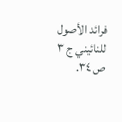فرائد الأصول للنائيني ج ٣ ص ٣٤.